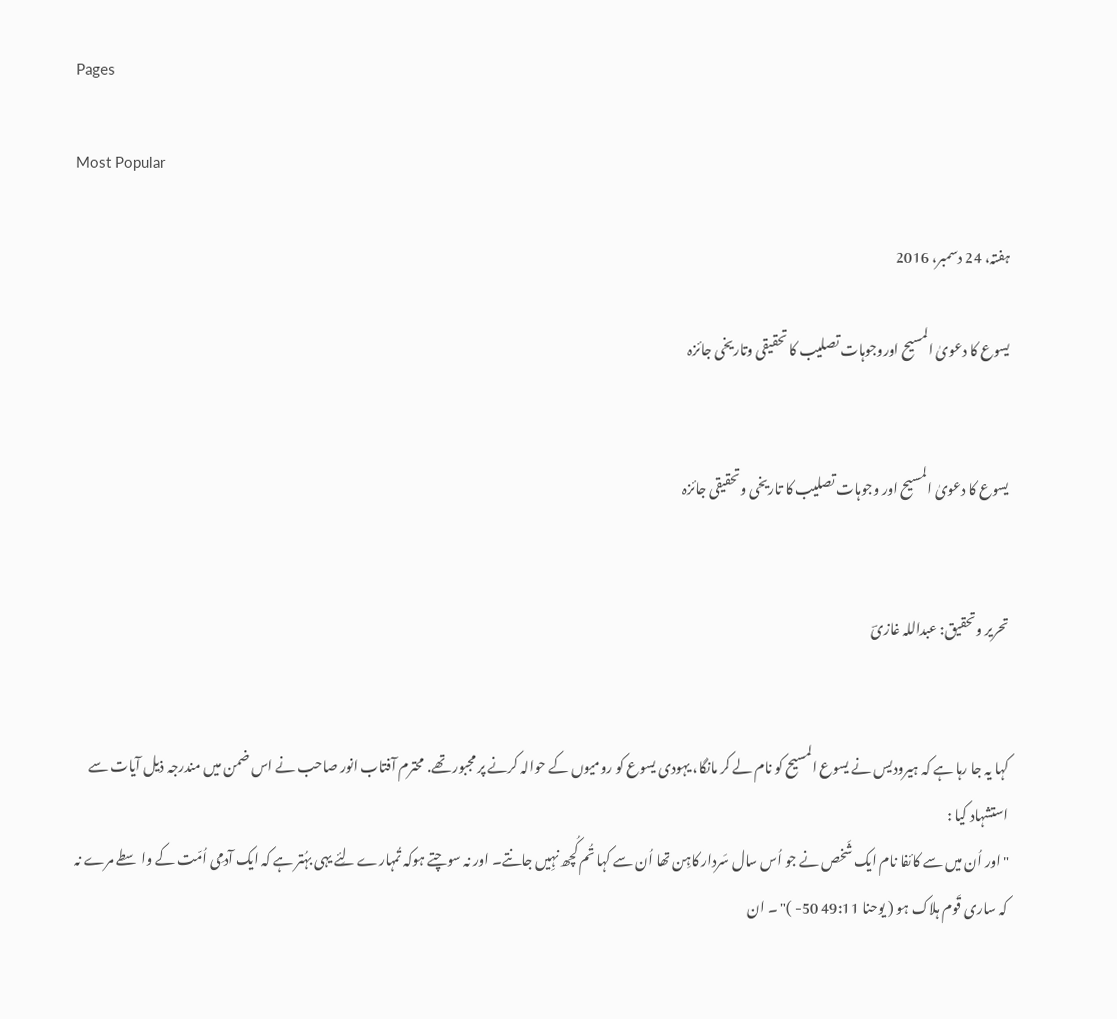Pages

Most Popular

ہفتہ، 24 دسمبر، 2016

یسوع کا دعویٰ المسیح اوروجوہات تصلیب کا تحقیقی وتاریخی جائزہ


یسوع کا دعویٰ المسیح اور وجوہات تصلیب کا تاریخی وتحقیقی جائزہ


تحریر وتحقیق: عبداللہ غازیؔ


کہا یہ جا رہا ہے کہ ہیرودیس نے یسوع المسیح کو نام لے کر مانگا، یہودی یسوع کو رومیوں کے حوالہ کرنے پر مجبور تھے. محترم آفتاب انور صاحب نے اس ضمن میں مندرجہ ذیل آیات سے استشہاد کیا :
"اور اُن میں سے کائفا نام ایک شَخص نے جو اُس سال سَردار کاہِن تھا اُن سے کہا تُم کُچھ نہِیں جانتے۔ اور نہ سوچتے ہوکہ تُمہارے لِئے یہی بہُتر ہے کہ ایک آدمِی اُمّت کے واسطے مرے نہ کہ ساری قَوم ہلاک ہو ( یوحنا 49:11 50- )" ۔ ان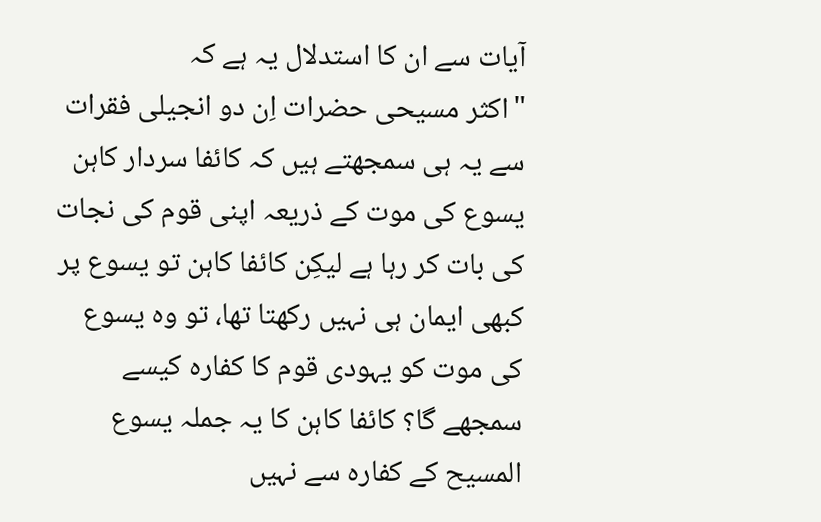آیات سے ان کا استدلال یہ ہے کہ
"اکثر مسیحی حضرات اِن دو انجیلی فقرات سے یہ ہی سمجھتے ہیں کہ کائفا سردار کاہن یسوع کی موت کے ذریعہ اپنی قوم کی نجات کی بات کر رہا ہے لیکِن کائفا کاہن تو یسوع پر کبھی ایمان ہی نہیں رکھتا تھا، تو وہ یسوع کی موت کو یہودی قوم کا کفارہ کیسے سمجھے گا؟ کائفا کاہن کا یہ جملہ یسوع المسیح کے کفارہ سے نہیں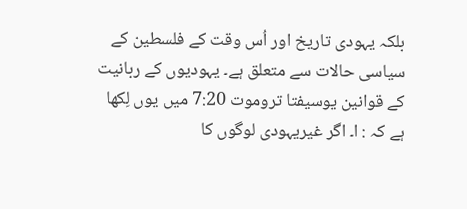بلکہ یہودی تاریخ اور اُس وقت کے فلسطین کے سیاسی حالات سے متعلق ہے۔ یہودیوں کے ربانیت کے قوانین یوسیفتا تروموت 7:20 میں یوں لِکھا ہے کہ : ا۔ اگر غیریہودی لوگوں کا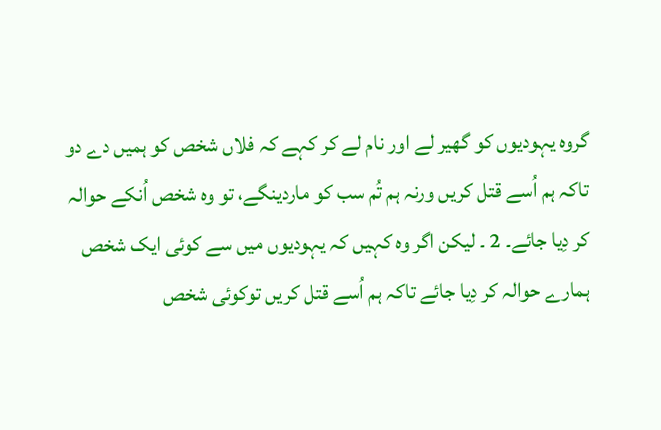گروہ یہودیوں کو گھیر لے اور نام لے کر کہے کہ فلاں شخص کو ہمیں دے دو تاکہ ہم اُسے قتل کریں ورنہ ہم تُم سب کو ماردینگے، تو وہ شخص اُنکے حوالہ کر دِیا جائے۔ 2 ۔ لیکن اگر وہ کہیں کہ یہودیوں میں سے کوئی ایک شخص ہمارے حوالہ کر دِیا جائے تاکہ ہم اُسے قتل کریں توکوئی شخص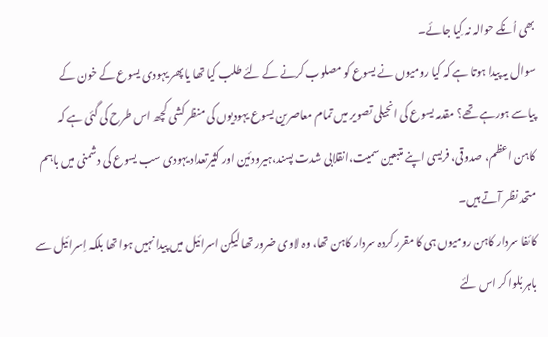بھی اُنکے حوالہ نہ کِیا جائے۔
سوال یہ پیدا ہوتا ہے کہ کیا رومیوں نے یسوع کو مصلوب کرنے کے لئے طلب کیا تھا یا پھر یہودی یسوع کے خون کے پیاسے ہورہے تھے؟ مقدمہ یسوع کی انجیلی تصویر میں تمام معاصرین یسوع یہودیوں کی منظر کشی کچھ اس طرح کی گئی ہے کہ کاہن اعظم، صدوقی، فریسی اپنے متبعین سمیت،انقلابی شدت پسند،ہیرودئین اور کثیرتعداد یہودی سب یسوع کی دشمنی میں باہم متحد نظر آتے ہیں۔
کائفا سردار کاہن رومیوں ہی کا مقرر کردہ سردار کاہن تھا، وہ لاوی ضرور تھا لیکِن اسرائیل میں پیدا نہیں ہوا تھا بلکہ اِسرائیل سے باہر بُلوا کر اس لئے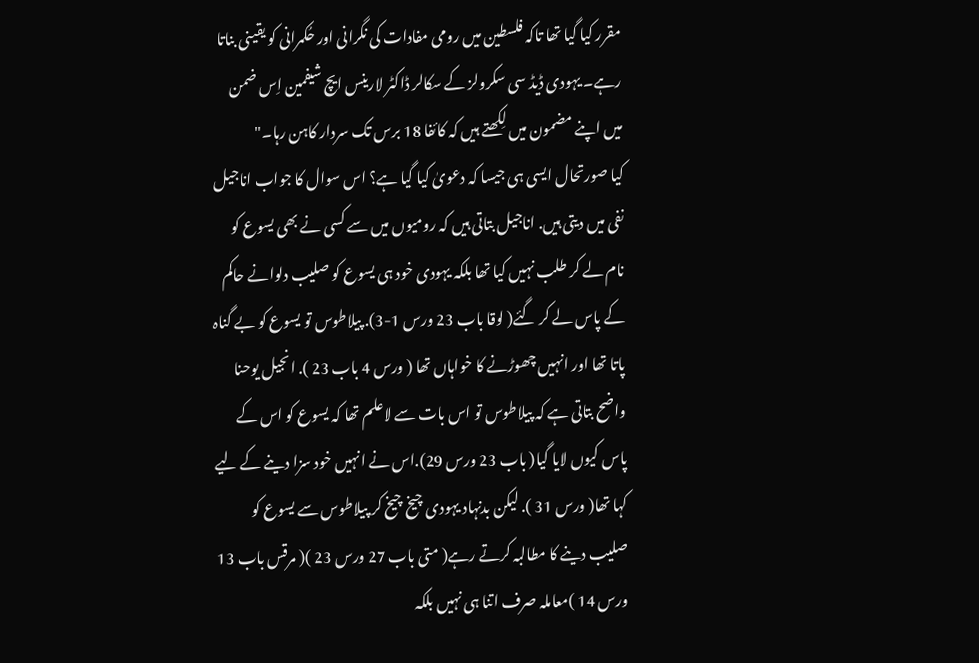مقرر کیا گیا تھا تاکہ فلسطین میں رومی مفادات کی نگرانی اور حُکمرانی کو یقینی بناتا رہے۔ یہودی ڈیڈ سی سکرولز کے سکالر ڈاکٹر لارینس ایچ شیفمین اِس ضمن میں اپنے مضمون میں لِکھتے ہیں کہ کائفا 18 برس تک سردار کاہن رہا۔"
کیا صورتحال ایسی ہی جیسا کہ دعویٰ کیا گیا ہے؟ اس سوال کا جواب اناجیل نفی میں دیتی ہیں. اناجیل بتاتی ہیں کہ رومیوں میں سے کسی نے بھی یسوع کو نام لے کر طلب نہیں کیا تھا بلکہ یہودی خود ہی یسوع کو صلیب دلوانے حاکم کے پاس لے کر گئے( لوقا باب 23 ورس 1-3). پیلاطوس تو یسوع کو بے گناہ پاتا تھا اور انہیں چھوڑنے کا خواہاں تھا ( ورس 4 باب 23 ). انجیل یوحنا واضح بتاتی ہے کہ پیلاطوس تو اس بات سے لاعلم تھا کہ یسوع کو اس کے پاس کیوں لایا گیا( باب 23 ورس 29).اس نے انہیں خود سزا دینے کے لیے کہا تھا( ورس 31 ). لیکن بدنہاد یہودی چیخ چیخ کر پیلاطوس سے یسوع کو صلیب دینے کا مطالبہ کرتے رہے( متی باب 27 ورس 23 )( مرقس باب 13 ورس 14 )معاملہ صرف اتنا ہی نہیں بلکہ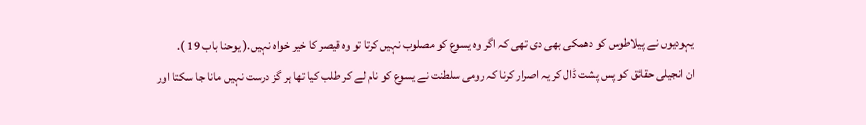یہودیوں نے پیلاطوس کو دھمکی بھی دی تھی کہ اگر وہ یسوع کو مصلوب نہیں کرتا تو وہ قیصر کا خیر خواہ نہیں.( یوحنا باب 19 ).
ان انجیلی حقائق کو پس پشت ڈال کر یہ اصرار کرنا کہ رومی سلطنت نے یسوع کو نام لے کر طلب کیا تھا ہر گز درست نہیں مانا جا سکتا اور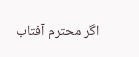اگر محترم آفتاب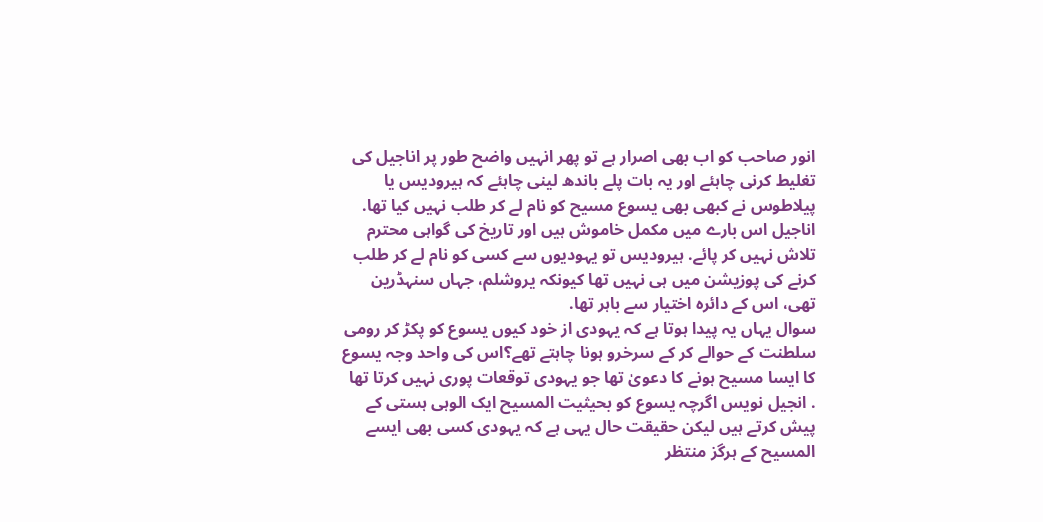انور صاحب کو اب بھی اصرار ہے تو پھر انہیں واضح طور پر اناجیل کی تغلیط کرنی چاہئے اور یہ بات پلے باندھ لینی چاہئے کہ ہیرودیس یا پیلاطوس نے کبھی بھی یسوع مسیح کو نام لے کر طلب نہیں کیا تھا. اناجیل اس بارے میں مکمل خاموش ہیں اور تاریخ کی گواہی محترم تلاش نہیں کر پائے. ہیرودیس تو یہودیوں سے کسی کو نام لے کر طلب کرنے کی پوزیشن میں ہی نہیں تھا کیونکہ یروشلم، جہاں سنہڈرین تھی، اس کے دائرہ اختیار سے باہر تھا.
سوال یہاں یہ پیدا ہوتا ہے کہ یہودی از خود کیوں یسوع کو پکڑ کر رومی سلطنت کے حوالے کر کے سرخرو ہونا چاہتے تھے؟اس کی واحد وجہ یسوع کا ایسا مسیح ہونے کا دعویٰ تھا جو یہودی توقعات پوری نہیں کرتا تھا . انجیل نویس اگرچہ یسوع کو بحیثیت المسیح ایک الوہی ہستی کے پیش کرتے ہیں لیکن حقیقت حال یہی ہے کہ یہودی کسی بھی ایسے المسیح کے ہرگز منتظر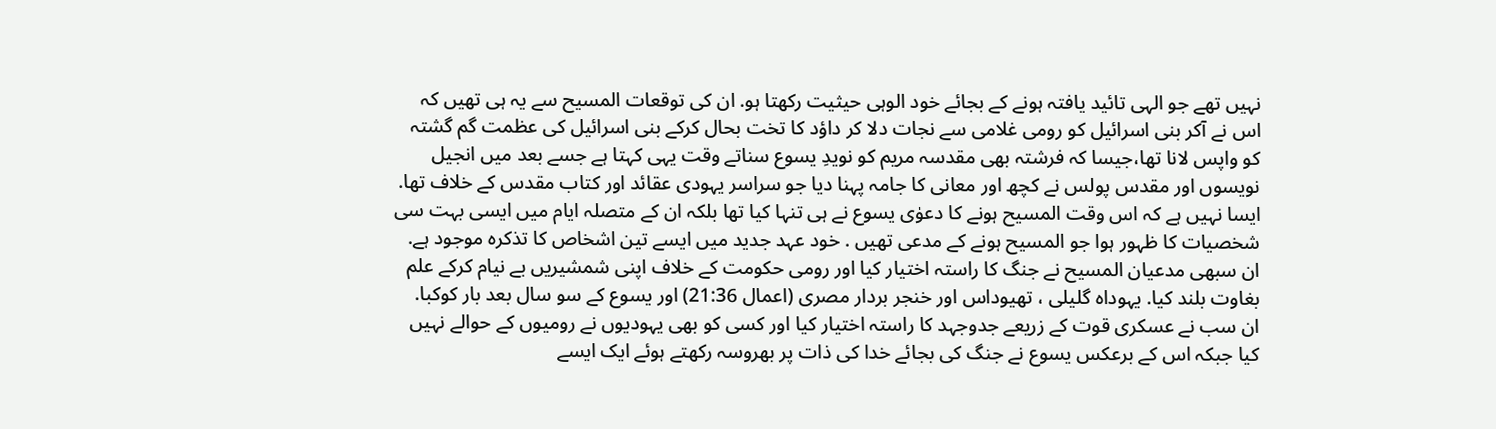نہیں تھے جو الہی تائید یافتہ ہونے کے بجائے خود الوہی حیثیت رکھتا ہو. ان کی توقعات المسیح سے یہ ہی تھیں کہ اس نے آکر بنی اسرائیل کو رومی غلامی سے نجات دلا کر داؤد کا تخت بحال کرکے بنی اسرائیل کی عظمت گم گشتہ کو واپس لانا تھا،جیسا کہ فرشتہ بھی مقدسہ مریم کو نویدِ یسوع سناتے وقت یہی کہتا ہے جسے بعد میں انجیل نویسوں اور مقدس پولس نے کچھ اور معانی کا جامہ پہنا دیا جو سراسر یہودی عقائد اور کتاب مقدس کے خلاف تھا.
ایسا نہیں ہے کہ اس وقت المسیح ہونے کا دعوٰی یسوع نے ہی تنہا کیا تھا بلکہ ان کے متصلہ ایام میں ایسی بہت سی شخصیات کا ظہور ہوا جو المسیح ہونے کے مدعی تھیں . خود عہد جدید میں ایسے تین اشخاص کا تذکرہ موجود ہے. ان سبھی مدعیان المسیح نے جنگ کا راستہ اختیار کیا اور رومی حکومت کے خلاف اپنی شمشیریں بے نیام کرکے علم بغاوت بلند کیا. یہوداہ گلیلی ، تھیوداس اور خنجر بردار مصری (اعمال 21:36) اور یسوع کے سو سال بعد بار کوکبا. ان سب نے عسکری قوت کے زریعے جدوجہد کا راستہ اختیار کیا اور کسی کو بھی یہودیوں نے رومیوں کے حوالے نہیں کیا جبکہ اس کے برعکس یسوع نے جنگ کی بجائے خدا کی ذات پر بھروسہ رکھتے ہوئے ایک ایسے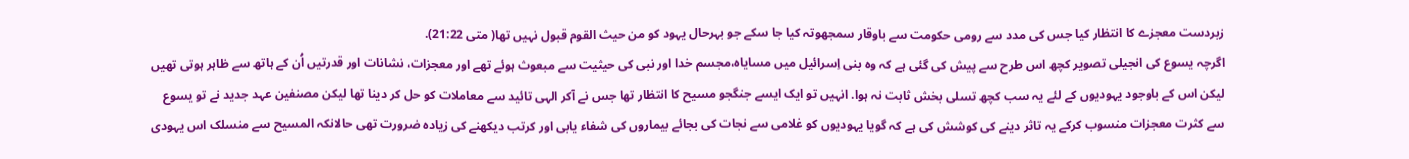زبردست معجزے کا انتظار کیا جس کی مدد سے رومی حکومت سے باوقار سمجھوتہ کیا جا سکے جو بہرحال یہود کو من حیث القوم قبول نہیں تھا( متی 21:22).
اگرچہ یسوع کی انجیلی تصویر کچھ اس طرح سے پیش کی گئی ہے کہ وہ بنی اِسرائیل میں مسایاہ،مجسم خدا اور نبی کی حیثیت سے مبعوث ہوئے تھے اور معجزات، نشانات اور قدرتیں اُن کے ہاتھ سے ظاہر ہوتی تھیں لیکن اس کے باوجود یہودیوں کے لئے یہ سب کچھ تسلی بخش ثابت نہ ہوا. انہیں تو ایک ایسے جنگجو مسیح کا انتظار تھا جس نے آکر الہی تائید سے معاملات کو حل کر دینا تھا لیکن مصنفین عہد جدید نے تو یسوع سے کثرت معجزات منسوب کرکے یہ تاثر دینے کی کوشش کی ہے کہ گویا یہودیوں کو غلامی سے نجات کی بجائے بیماروں کی شفاء یابی اور کرتب دیکھنے کی زیادہ ضرورت تھی حالانکہ المسیح سے منسلک اس یہودی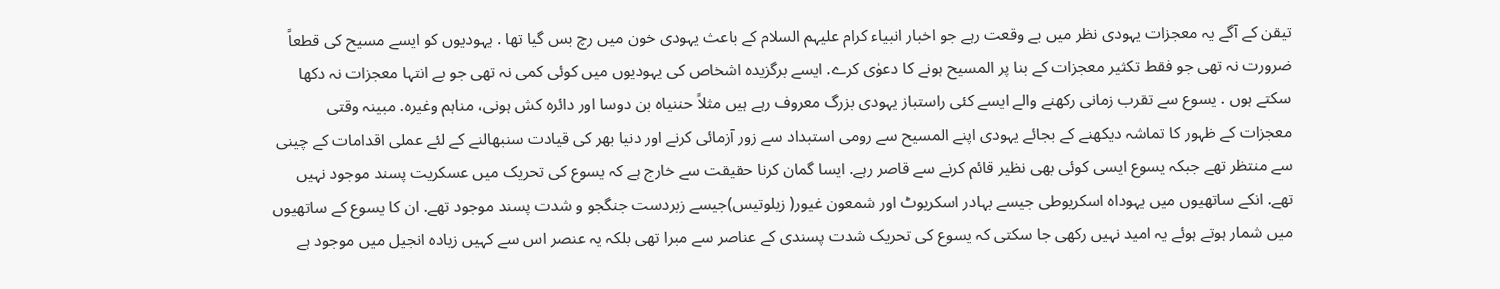تیقن کے آگے یہ معجزات یہودی نظر میں بے وقعت رہے جو اخبار انبیاء کرام علیہم السلام کے باعث یہودی خون میں رچ بس گیا تھا . یہودیوں کو ایسے مسیح کی قطعاً ضرورت نہ تھی جو فقط تکثیر معجزات کے بنا پر المسیح ہونے کا دعوٰی کرے. ایسے برگزیدہ اشخاص کی یہودیوں میں کوئی کمی نہ تھی جو بے انتہا معجزات نہ دکھا سکتے ہوں . یسوع سے تقرب زمانی رکھنے والے ایسے کئی راستباز یہودی بزرگ معروف رہے ہیں مثلاً حننیاہ بن دوسا اور دائرہ کش ہونی، مناہم وغیرہ. مبینہ وقتی معجزات کے ظہور کا تماشہ دیکھنے کے بجائے یہودی اپنے المسیح سے رومی استبداد سے زور آزمائی کرنے اور دنیا بھر کی قیادت سنبھالنے کے لئے عملی اقدامات کے چینی سے منتظر تھے جبکہ یسوع ایسی کوئی بھی نظیر قائم کرنے سے قاصر رہے. ایسا گمان کرنا حقیقت سے خارج ہے کہ یسوع کی تحریک میں عسکریت پسند موجود نہیں تھے. انکے ساتھیوں میں یہوداہ اسکریوطی جیسے بہادر اسکریوٹ اور شمعون غیور( زیلوتیس)جیسے زبردست جنگجو و شدت پسند موجود تھے. ان کا یسوع کے ساتھیوں میں شمار ہوتے ہوئے یہ امید نہیں رکھی جا سکتی کہ یسوع کی تحریک شدت پسندی کے عناصر سے مبرا تھی بلکہ یہ عنصر اس سے کہیں زیادہ انجیل میں موجود ہے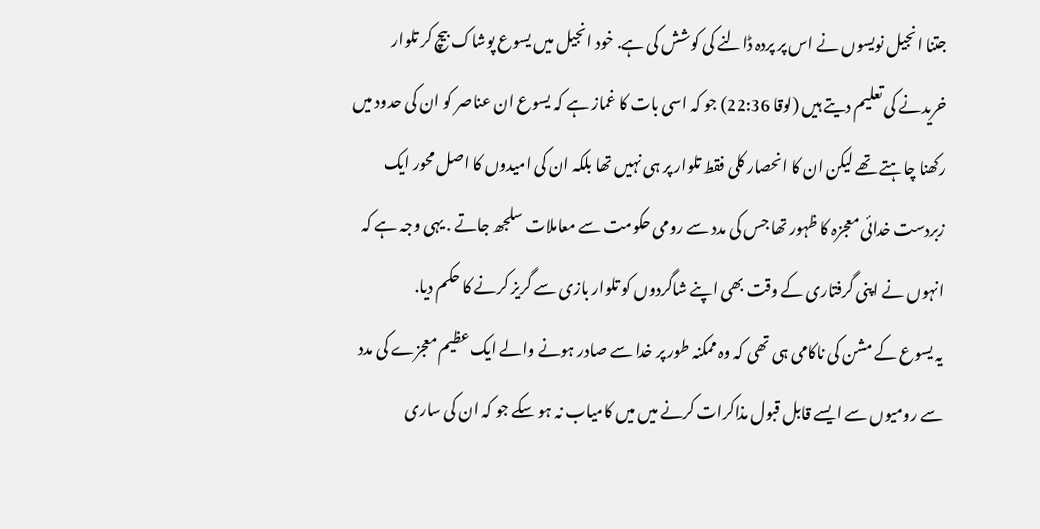جتنا انجیل نویسوں نے اس پر پردہ ڈالنے کی کوشش کی ہے. خود انجیل میں یسوع پوشاک بیچ کر تلوار خریدنے کی تعلیم دیتے ہیں (لوقا 22:36) جو کہ اسی بات کا غماز ہے کہ یسوع ان عناصر کو ان کی حدود میں رکھنا چاہتے تھے لیکن ان کا انحصار کلی فقط تلوار پر ہی نہیں تھا بلکہ ان کی امیدوں کا اصل محور ایک زبردست خدائی معجزہ کا ظہور تھا جس کی مدد سے رومی حکومت سے معاملات سلجھ جاتے . یہی وجہ ہے کہ انہوں نے اپنی گرفتاری کے وقت بھی اپنے شاگردوں کو تلوار بازی سے گریز کرنے کا حکم دیا.
یہ یسوع کے مشن کی ناکامی ہی تھی کہ وہ ممکنہ طور پر خدا سے صادر ہونے والے ایک عظیم معجزے کی مدد سے رومیوں سے ایسے قابل قبول مذاکرات کرنے میں میں کامیاب نہ ہو سکے جو کہ ان کی ساری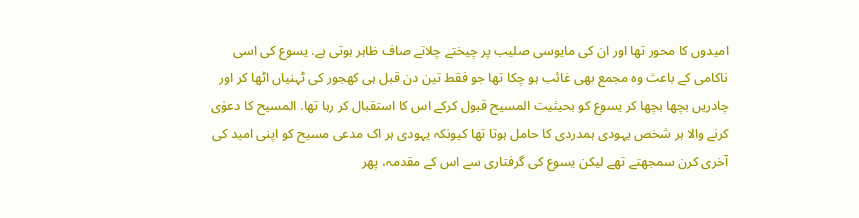امیدوں کا محور تھا اور ان کی مایوسی صلیب پر چیختے چلاتے صاف ظاہر ہوتی ہے. یسوع کی اسی ناکامی کے باعث وہ مجمع بھی غائب ہو چکا تھا جو فقط تین دن قبل ہی کھجور کی ٹہنیاں اٹھا کر اور چادریں بچھا بچھا کر یسوع کو بحیثیت المسیح قبول کرکے اس کا استقبال کر رہا تھا. المسیح کا دعوٰی کرنے والا ہر شخص یہودی ہمدردی کا حامل ہوتا تھا کیونکہ یہودی ہر اک مدعی مسیح کو اپنی امید کی آخری کرن سمجھتے تھے لیکن یسوع کی گرفتاری سے اس کے مقدمہ، پھر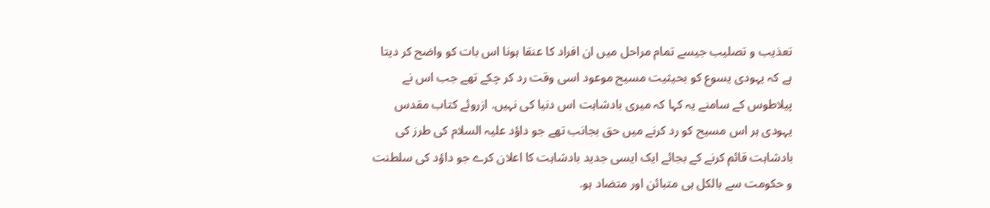تعذیب و تصلیب جیسے تمام مراحل میں ان افراد کا عنقا ہونا اس بات کو واضح کر دیتا ہے کہ یہودی یسوع کو بحیثیت مسیح موعود اسی وقت رد کر چکے تھے جب اس نے پیلاطوس کے سامنے یہ کہا کہ میری بادشاہت اس دنیا کی نہیں. ازروئے کتاب مقدس یہودی ہر اس مسیح کو رد کرنے میں حق بجانب تھے جو داؤد علیہ السلام کی طرز کی بادشاہت قائم کرنے کے بجائے ایک ایسی جدید بادشاہت کا اعلان کرے جو داؤد کی سلطنت و حکومت سے بالکل ہی متبائن اور متضاد ہو.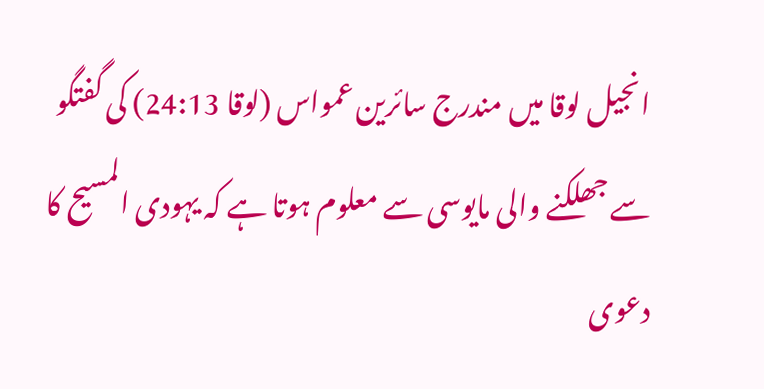انجیل لوقا میں مندرج سائرین عمواس (لوقا 24:13) کی گفتگو سے جھلکنے والی مایوسی سے معلوم ہوتا ہے کہ یہودی المسیح کا دعوی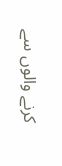کرنے والوں سے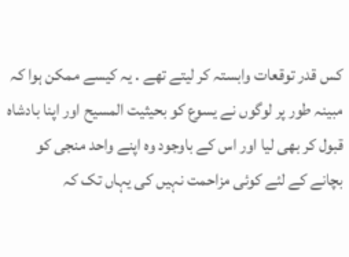کس قدر توقعات وابستہ کر لیتے تھے . یہ کیسے ممکن ہوا کہ مبینہ طور پر لوگوں نے یسوع کو بحیثیت المسیح اور اپنا بادشاہ قبول کر بھی لیا اور اس کے باوجود وہ اپنے واحد منجی کو بچانے کے لئے کوئی مزاحمت نہیں کی یہاں تک کہ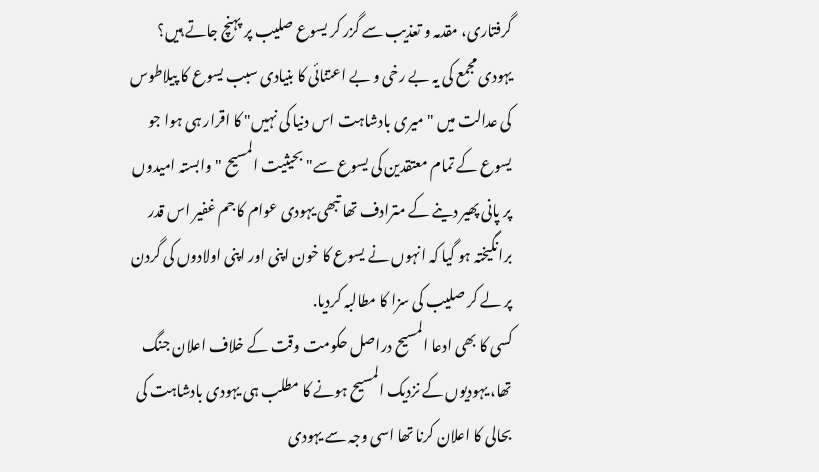گرفتاری، مقدمہ و تعذیب سے گزر کر یسوع صلیب پر پہنچ جاتے ہیں؟ یہودی مجمع کی یہ بے رخی و بے اعتنائی کا بنیادی سبب یسوع کا پیلاطوس کی عدالت میں "میری بادشاہت اس دنیا کی نہیں" کا اقرار ہی ہوا جو یسوع کے تمام معتقدین کی یسوع سے" بحیثیت المسیح "وابستہ امیدوں پر پانی پھیر دینے کے مترادف تھا تبھی یہودی عوام کا جم غفیر اس قدر برانگیختہ ہو گیا کہ انہوں نے یسوع کا خون اپنی اور اپنی اولادوں کی گردن پر لے کر صلیب کی سزا کا مطالبہ کردیا.
کسی کا بھی ادعا المسیح دراصل حکومت وقت کے خلاف اعلان جنگ تھا، یہودیوں کے نزدیک المسیح ہونے کا مطلب ہی یہودی بادشاہت کی بحالی کا اعلان کرنا تھا اسی وجہ سے یہودی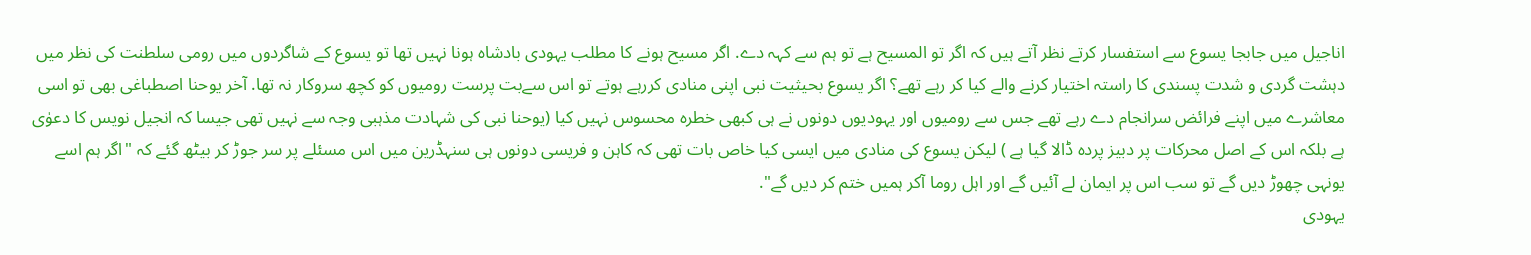اناجیل میں جابجا یسوع سے استفسار کرتے نظر آتے ہیں کہ اگر تو المسیح ہے تو ہم سے کہہ دے. اگر مسیح ہونے کا مطلب یہودی بادشاہ ہونا نہیں تھا تو یسوع کے شاگردوں میں رومی سلطنت کی نظر میں دہشت گردی و شدت پسندی کا راستہ اختیار کرنے والے کیا کر رہے تھے؟ اگر یسوع بحیثیت نبی اپنی منادی کررہے ہوتے تو اس سےبت پرست رومیوں کو کچھ سروکار نہ تھا. آخر یوحنا اصطباغی بھی تو اسی معاشرے میں اپنے فرائض سرانجام دے رہے تھے جس سے رومیوں اور یہودیوں دونوں نے ہی کبھی خطرہ محسوس نہیں کیا (یوحنا نبی کی شہادت مذہبی وجہ سے نہیں تھی جیسا کہ انجیل نویس کا دعوٰی ہے بلکہ اس کے اصل محرکات پر دبیز پردہ ڈالا گیا ہے ) لیکن یسوع کی منادی میں ایسی کیا خاص بات تھی کہ کاہن و فریسی دونوں ہی سنہڈرین میں اس مسئلے پر سر جوڑ کر بیٹھ گئے کہ "اگر ہم اسے یونہی چھوڑ دیں گے تو سب اس پر ایمان لے آئیں گے اور اہل روما آکر ہمیں ختم کر دیں گے".
یہودی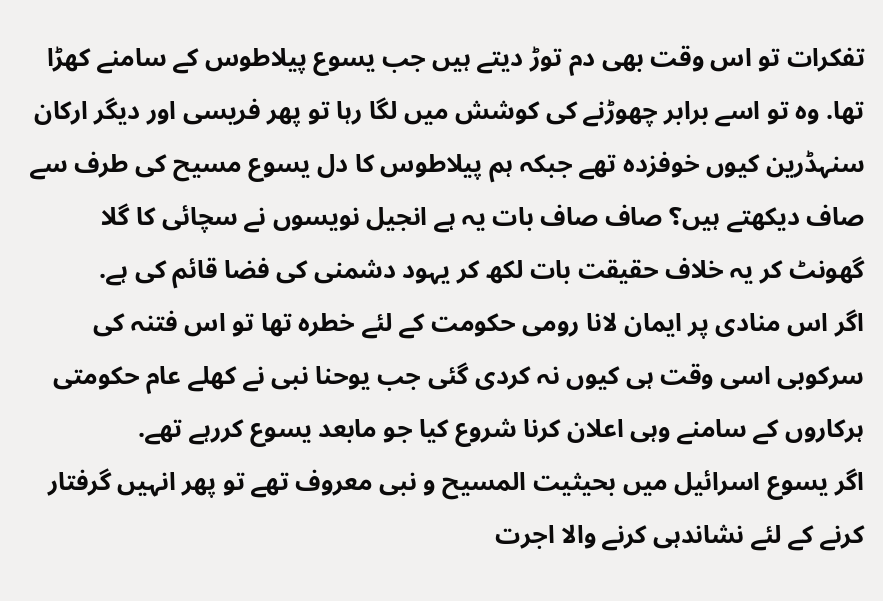تفکرات تو اس وقت بھی دم توڑ دیتے ہیں جب یسوع پیلاطوس کے سامنے کھڑا تھا. وہ تو اسے برابر چھوڑنے کی کوشش میں لگا رہا تو پھر فریسی اور دیگر ارکان سنہڈرین کیوں خوفزدہ تھے جبکہ ہم پیلاطوس کا دل یسوع مسیح کی طرف سے صاف دیکھتے ہیں؟ صاف صاف بات یہ ہے انجیل نویسوں نے سچائی کا گلا گھونٹ کر یہ خلاف حقیقت بات لکھ کر یہود دشمنی کی فضا قائم کی ہے.
اگر اس منادی پر ایمان لانا رومی حکومت کے لئے خطرہ تھا تو اس فتنہ کی سرکوبی اسی وقت ہی کیوں نہ کردی گئی جب یوحنا نبی نے کھلے عام حکومتی ہرکاروں کے سامنے وہی اعلان کرنا شروع کیا جو مابعد یسوع کررہے تھے.
اگر یسوع اسرائیل میں بحیثیت المسیح و نبی معروف تھے تو پھر انہیں گرفتار کرنے کے لئے نشاندہی کرنے والا اجرت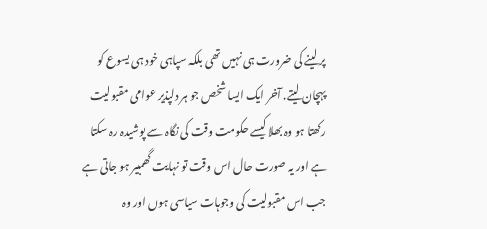پر لینے کی ضرورت ہی نہیں تھی بلکہ سپاہی خود ہی یسوع کو پہچان لیتے. آخر ایک ایسا شخص جو ہر دلپذیر عوامی مقبولیت رکھتا ہو وہ بھلا کیسے حکومت وقت کی نگاہ سے پوشیدہ رہ سکتا ہے اور یہ صورت حال اس وقت تو نہایت گھمبیر ہو جاتی ہے جب اس مقبولیت کی وجوہات سیاسی ہوں اور وہ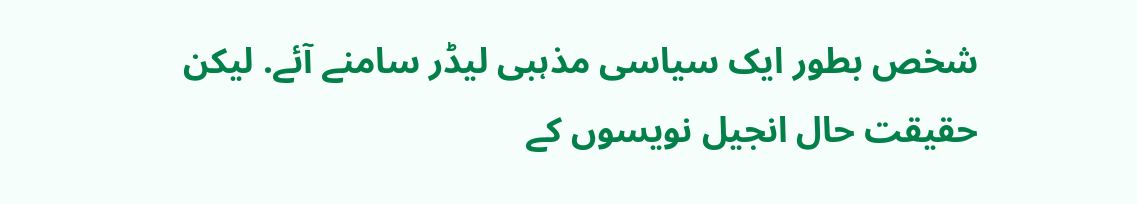شخص بطور ایک سیاسی مذہبی لیڈر سامنے آئے. لیکن حقیقت حال انجیل نویسوں کے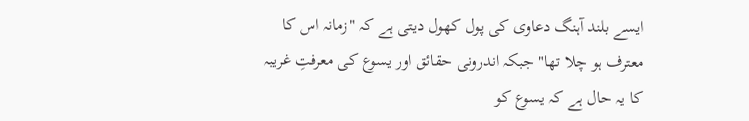ایسے بلند آہنگ دعاوی کی پول کھول دیتی ہے کہ "زمانہ اس کا معترف ہو چلا تھا" جبکہ اندرونی حقائق اور یسوع کی معرفتِ غریبہ کا یہ حال ہے کہ یسوع کو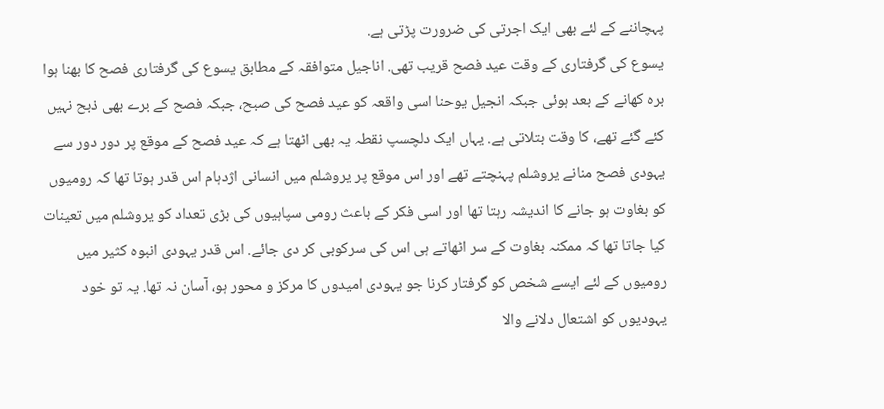پہچاننے کے لئے بھی ایک اجرتی کی ضرورت پڑتی ہے.
یسوع کی گرفتاری کے وقت عید فصح قریب تھی. اناجیل متوافقہ کے مطابق یسوع کی گرفتاری فصح کا بھنا ہوا برہ کھانے کے بعد ہوئی جبکہ انجیل یوحنا اسی واقعہ کو عید فصح کی صبح، جبکہ فصح کے برے بھی ذبح نہیں کئے گئے تھے، کا وقت بتلاتی ہے. یہاں ایک دلچسپ نقطہ یہ بھی اٹھتا ہے کہ عید فصح کے موقع پر دور دور سے یہودی فصح منانے یروشلم پہنچتے تھے اور اس موقع پر یروشلم میں انسانی اژدہام اس قدر ہوتا تھا کہ رومیوں کو بغاوت ہو جانے کا اندیشہ رہتا تھا اور اسی فکر کے باعث رومی سپاہیوں کی بڑی تعداد کو یروشلم میں تعینات کیا جاتا تھا کہ ممکنہ بغاوت کے سر اٹھاتے ہی اس کی سرکوبی کر دی جائے. اس قدر یہودی انبوہ کثیر میں رومیوں کے لئے ایسے شخص کو گرفتار کرنا جو یہودی امیدوں کا مرکز و محور ہو، آسان نہ تھا. یہ تو خود یہودیوں کو اشتعال دلانے والا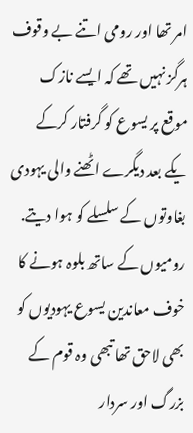امر تھا اور رومی اتنے بے وقوف ہرگز نہیں تھے کہ ایسے نازک موقع پر یسوع کو گرفتار کرکے یکے بعد دیگرے اٹھنے والی یہودی بغاوتوں کے سلسلے کو ہوا دیتے. رومیوں کے ساتھ بلوہ ہونے کا خوف معاندین یسوع یہودیوں کو بھی لاحق تھا تبھی وہ قوم کے بزرگ اور سردار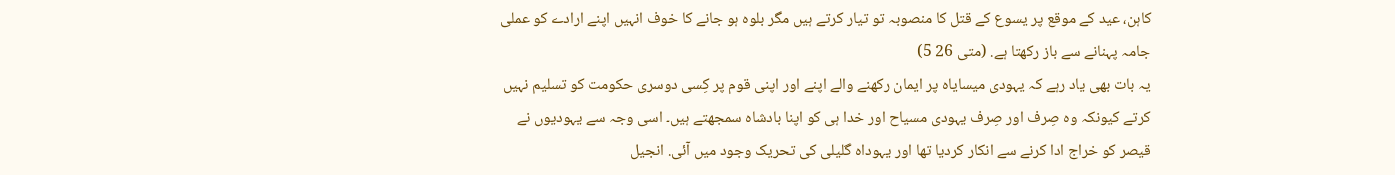کاہن، عید کے موقع پر یسوع کے قتل کا منصوبہ تو تیار کرتے ہیں مگر بلوہ ہو جانے کا خوف انہیں اپنے ارادے کو عملی جامہ پہنانے سے باز رکھتا ہے. (متی 26 5)
یہ بات بھی یاد رہے کہ یہودی میسایاہ پر ایمان رکھنے والے اپنے اور اپنی قوم پر کِسی دوسری حکومت کو تسلیم نہیں کرتے کیونکہ وہ صِرف اور صِرف یہودی مسیاح اور خدا ہی کو اپنا بادشاہ سمجھتے ہیں۔ اسی وجہ سے یہودیوں نے قیصر کو خراج ادا کرنے سے انکار کردیا تھا اور یہوداہ گلیلی کی تحریک وجود میں آئی. انجیل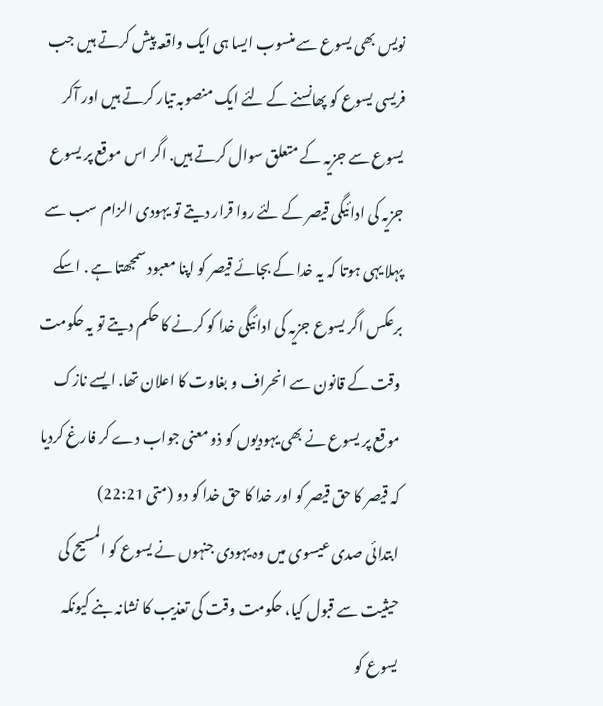نویس بھی یسوع سے منسوب ایسا ہی ایک واقعہ پیش کرتے ہیں جب فریسی یسوع کو پھانسنے کے لئے ایک منصوبہ تیار کرتے ہیں اور آکر یسوع سے جزیہ کے متعلق سوال کرتے ہیں. اگر اس موقع پر یسوع جزیہ کی ادائیگی قیصر کے لئے روا قرار دیتے تو یہودی الزام سب سے پہلا یہی ہوتا کہ یہ خدا کے بجائے قیصر کو اپنا معبود سمجھتا ہے . اسکے برعکس اگر یسوع جزیہ کی ادائیگی خدا کو کرنے کا حکم دیتے تو یہ حکومت وقت کے قانون سے انحراف و بغاوت کا اعلان تھا. ایسے نازک موقع پر یسوع نے بھی یہودیوں کو ذو معنی جواب دے کر فارغ کردیا کہ قیصر کا حق قیصر کو اور خدا کا حق خدا کو دو (متی 22:21)
ابتدائی صدی عیسوی میں وہ یہودی جنہوں نے یسوع کو المسیح کی حیثیت سے قبول کیا، حکومت وقت کی تعذیب کا نشانہ بنے کیونکہ یسوع کو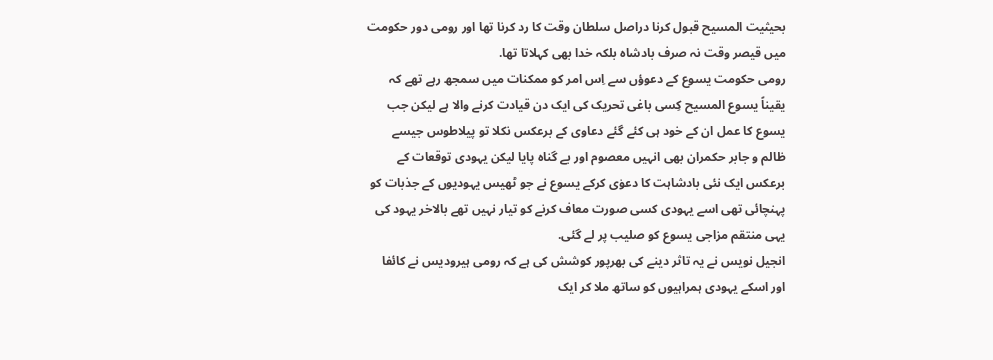بحیثیت المسیح قبول کرنا دراصل سلطان وقت کا رد کرنا تھا اور رومی دور حکومت میں قیصر وقت نہ صرف بادشاہ بلکہ خدا بھی کہلاتا تھا.
رومی حکومت یسوع کے دعوؤں سے اِس امر کو ممکنات میں سمجھ رہے تھے کہ یقیناً یسوع المسیح کِسی باغی تحریک کی ایک دن قیادت کرنے والا ہے لیکن جب یسوع کا عمل ان کے خود ہی کئے گئے دعاوی کے برعکس نکلا تو پیلاطوس جیسے ظالم و جابر حکمران بھی انہیں معصوم اور بے گناہ پایا لیکن یہودی توقعات کے برعکس ایک نئی بادشاہت کا دعوٰی کرکے یسوع نے جو ٹھیس یہودیوں کے جذبات کو پہنچائی تھی اسے یہودی کسی صورت معاف کرنے کو تیار نہیں تھے بالاخر یہود کی یہی منتقم مزاجی یسوع کو صلیب پر لے گئی.
انجیل نویس نے یہ تاثر دینے کی بھرپور کوشش کی ہے کہ رومی ہیرودیس نے کائفا اور اسکے یہودی ہمراہیوں کو ساتھ ملا کر ایک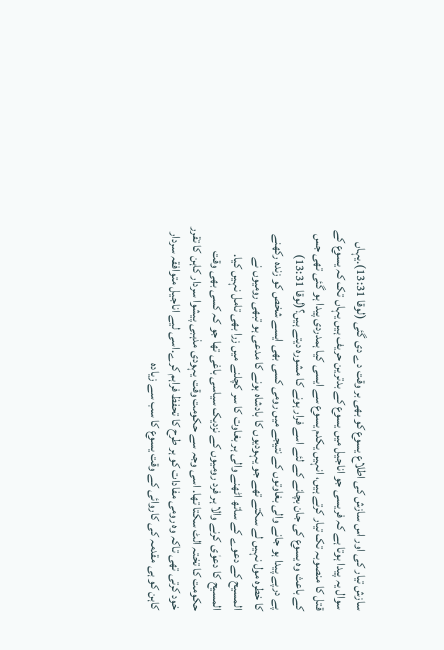سازش تیار کی اور اس سازش کی اطلاع یسوع کو بھی بر وقت دے دی گئی (لوقا 13:31).یہاں سوال یہ پیدا ہوتا ہے کہ فریسی جو اناجیل میں یسوع کے بدترین حریف ہیں یہاں تک کہ یسوع کے قتل کا منصوبہ تک تیار کرتے ہیں، انہیں یکدم یسوع سے ایسی کیا ہمدردی پیدا ہو گئی تھی جس کے باعث وہ یسوع کی جان بچانے کے لئے اسے فرار ہونے کا مشورہ دیتے ہیں؟(لوقا 13:31)
پے درپے پیدا ہو جانے والی بغاوتوں کے نتیجے میں رومی کسی بھی ایسے شخص کو زندہ رکھنے کا خطرہ مول نہیں لے سکتے تھے جو یہودیوں کا بادشاہ ہونے کا مدعی ہو تبھی رومیوں نے المسیح کے دعوے کے ساتھ اٹھنے والی ہر بغاوت کا سر کچلنے میں زرا بھی تامل نہیں کیا. المسیح کا دعوٰی کرنے والا ہر فرد رومیوں کے نزدیک سیاسی باغی تھا جو کہ کسی بھی وقت حکومت کا تختہ الٹ سکتا تھا. اسی وجہ سے حکومت وقت یہودی مذہبی پیشوا سردار کاہن کا تقرر خود کرتی تھی تاکہ وہ رومی مفادات کو ہر طرح کا تحفظ فراہم کرے.اسی لیے اناجیل متوافقہ سردار کاہن کو ہی مقدمہ کی کاروائی کے وقت یسوع کا سب سے زیادہ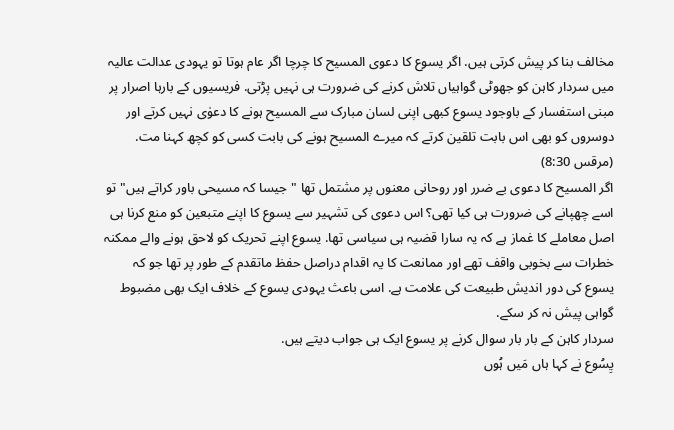مخالف بنا کر پیش کرتی ہیں. اگر یسوع کا دعوی المسیح کا چرچا اگر عام ہوتا تو یہودی عدالت عالیہ میں سردار کاہن کو جھوٹی گواہیاں تلاش کرنے کی ضرورت ہی نہیں پڑتی. فریسیوں کے بارہا اصرار پر مبنی استفسار کے باوجود یسوع کبھی اپنی لسان مبارک سے المسیح ہونے کا دعوٰی نہیں کرتے اور دوسروں کو بھی اس بابت تلقین کرتے کہ میرے المسیح ہونے کی بابت کسی کو کچھ کہنا مت. (مرقس 8:30)
اگر المسیح کا دعوی بے ضرر اور روحانی معنوں پر مشتمل تھا "جیسا کہ مسیحی باور کراتے ہیں" تو اسے چھپانے کی ضرورت ہی کیا تھی؟ اس دعوی کی تشہیر سے یسوع کا اپنے متبعین کو منع کرنا ہی اصل معاملے کا غماز ہے کہ یہ سارا قضیہ ہی سیاسی تھا. یسوع اپنے تحریک کو لاحق ہونے والے ممکنہ خطرات سے بخوبی واقف تھے اور ممانعت کا یہ اقدام دراصل حفظ ماتقدم کے طور پر تھا جو کہ یسوع کی دور اندیش طبیعت کی علامت ہے. اسی باعث یہودی یسوع کے خلاف ایک بھی مضبوط گواہی پیش نہ کر سکے.
سردار کاہن کے بار بار سوال کرنے پر یسوع ایک ہی جواب دیتے ہیں.
یِسُوع نے کہا ہاں مَیں ہُوں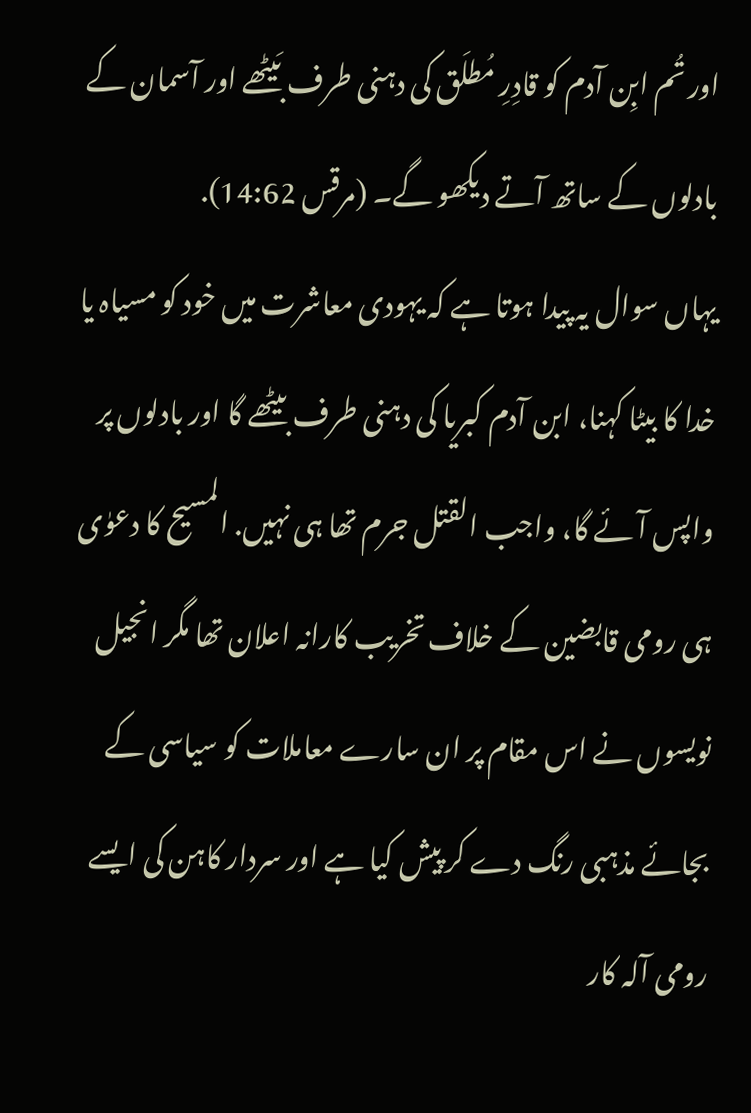اور تُم ابِن آدم کو قادِرِ مُطلَق کی دہنی طرف بَیٹھے اور آسمان کے بادلوں کے ساتھ آتے دیکھو گے۔ (مرقس 14:62).
یہاں سوال یہ پیدا ہوتا ہے کہ یہودی معاشرت میں خود کو مسیاہ یا خدا کا بیٹا کہنا، ابن آدم کبریا کی دہنی طرف بیٹھے گا اور بادلوں پر واپس آئے گا، واجب القتل جرم تھا ہی نہیں. المسیح کا دعوٰی ہی رومی قابضین کے خلاف تخریب کارانہ اعلان تھا مگر انجیل نویسوں نے اس مقام پر ان سارے معاملات کو سیاسی کے بجائے مذہبی رنگ دے کر پیش کیا ہے اور سردار کاہن کی ایسے رومی آلہ کار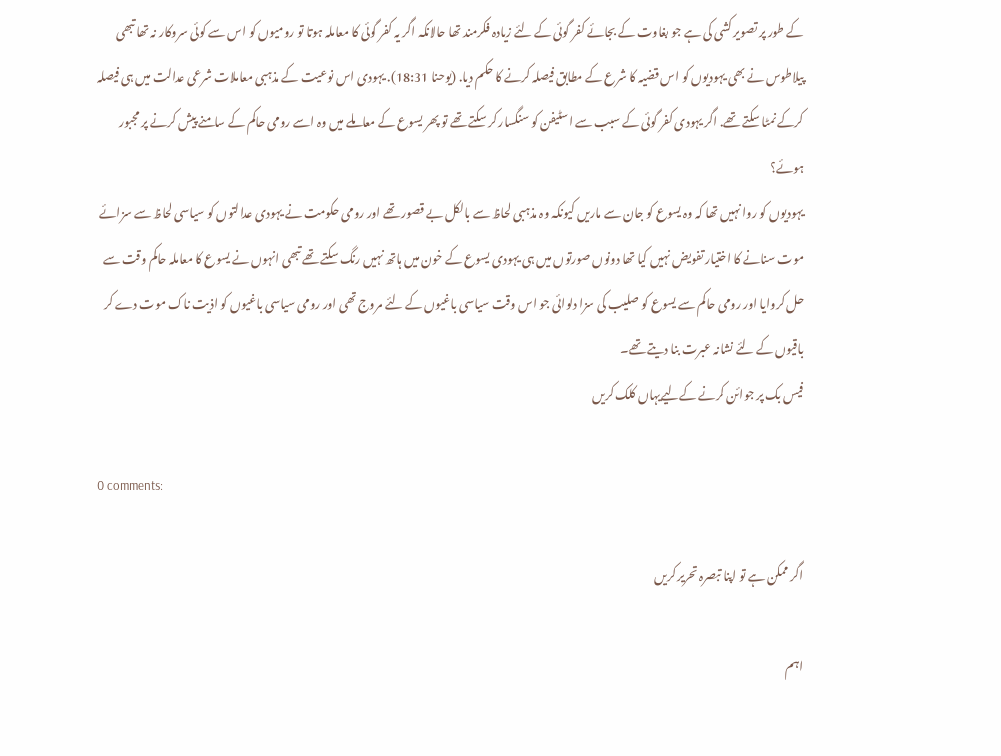کے طور پر تصویر کشی کی ہے جو بغاوت کے بجائے کفر گوئی کے لئے زیادہ فکرمند تھا حالانکہ اگر یہ کفر گوئی کا معاملہ ہوتا تو رومیوں کو اس سے کوئی سروکار نہ تھا تبھی پیلاطوس نے بھی یہودیوں کو اس قضیہ کا شرع کے مطابق فیصلہ کرنے کا حکم دیا. (یوحنا 18:31). یہودی اس نوعیت کے مذہبی معاملات شرعی عدالت میں ہی فیصلہ کرکے نمٹا سکتے تھے. اگر یہودی کفر گوئی کے سبب سے اسٹیفن کو سنگسار کر سکتے تھے تو پھر یسوع کے معاملے میں وہ اسے رومی حاکم کے سامنے پیش کرنے پر مجبور ہوئے؟
یہودیوں کو روا نہیں تھا کہ وہ یسوع کو جان سے ماریں کیونکہ وہ مذہبی لحاظ سے بالکل بے قصور تھے اور رومی حکومت نے یہودی عدالتوں کو سیاسی لحاظ سے سزائے موت سنانے کا اختیار تفویض نہیں کیا تھا دونوں صورتوں میں ہی یہودی یسوع کے خون میں ہاتھ نہیں رنگ سکتے تھے تبھی انہوں نے یسوع کا معاملہ حاکم وقت سے حل کروایا اور رومی حاکم سے یسوع کو صلیب کی سزا دلوائی جو اس وقت سیاسی باغیوں کے لئے مروج تھی اور رومی سیاسی باغیوں کو اذیت ناک موت دے کر باقیوں کے لئے نشانہ عبرت بنا دیتے تھے۔
فیس بک پر جوائن کرنے کےلیےیہاں کلک کریں

0 comments:

اگر ممکن ہے تو اپنا تبصرہ تحریر کریں

اہم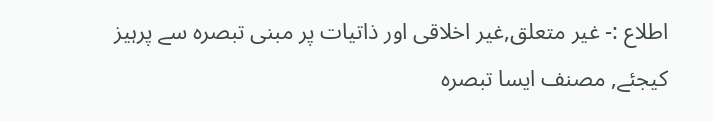اطلاع :- غیر متعلق,غیر اخلاقی اور ذاتیات پر مبنی تبصرہ سے پرہیز کیجئے, مصنف ایسا تبصرہ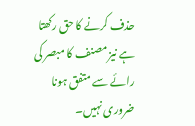حذف کرنے کا حق رکھتا ہے نیز مصنف کا مبصر کی رائے سے متفق ہونا ضروری نہیں۔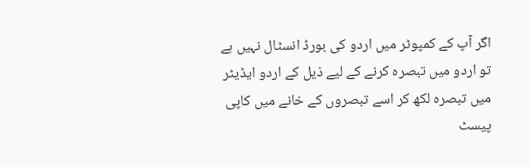اگر آپ کے کمپوٹر میں اردو کی بورڈ انسٹال نہیں ہے تو اردو میں تبصرہ کرنے کے لیے ذیل کے اردو ایڈیٹر میں تبصرہ لکھ کر اسے تبصروں کے خانے میں کاپی پیسٹ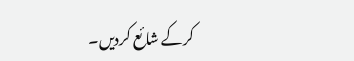کرکے شائع کردیں۔